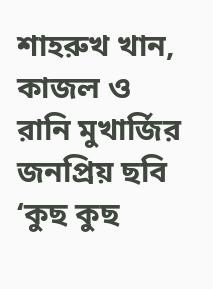শাহরুখ খান, কাজল ও রানি মুখার্জির জনপ্রিয় ছবি ‘কুছ কুছ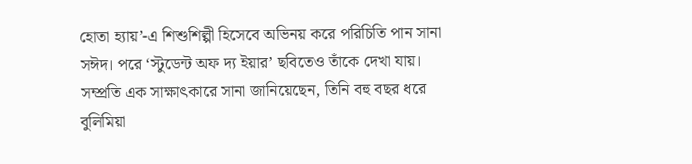হোতা হ্যায়’-এ শিশুশিল্পী হিসেবে অভিনয় করে পরিচিতি পান সানা সঈদ। পরে ‘স্টুডেন্ট অফ দ্য ইয়ার’ ছবিতেও তাঁকে দেখা যায়। সম্প্রতি এক সাক্ষাৎকারে সানা জানিয়েছেন, তিনি বহু বছর ধরে বুলিমিয়া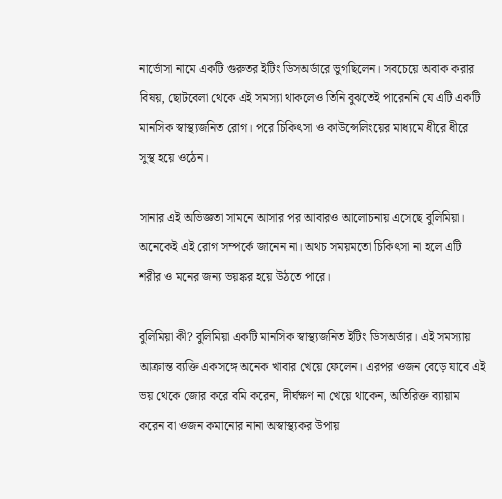নার্ভোসা নামে একটি গুরুতর ইটিং ডিসঅর্ডারে ভুগছিলেন। সবচেয়ে অবাক করার বিষয়, ছোটবেলা থেকে এই সমস্যা থাকলেও তিনি বুঝতেই পারেননি যে এটি একটি মানসিক স্বাস্থ্যজনিত রোগ। পরে চিকিৎসা ও কাউন্সেলিংয়ের মাধ্যমে ধীরে ধীরে সুস্থ হয়ে ওঠেন।

সানার এই অভিজ্ঞতা সামনে আসার পর আবারও আলোচনায় এসেছে বুলিমিয়া। অনেকেই এই রোগ সম্পর্কে জানেন না। অথচ সময়মতো চিকিৎসা না হলে এটি শরীর ও মনের জন্য ভয়ঙ্কর হয়ে উঠতে পারে।

বুলিমিয়া কী? বুলিমিয়া একটি মানসিক স্বাস্থ্যজনিত ইটিং ডিসঅর্ডার। এই সমস্যায় আক্রান্ত ব্যক্তি একসঙ্গে অনেক খাবার খেয়ে ফেলেন। এরপর ওজন বেড়ে যাবে এই ভয় থেকে জোর করে বমি করেন, দীর্ঘক্ষণ না খেয়ে থাকেন, অতিরিক্ত ব্যায়াম করেন বা ওজন কমানোর নানা অস্বাস্থ্যকর উপায়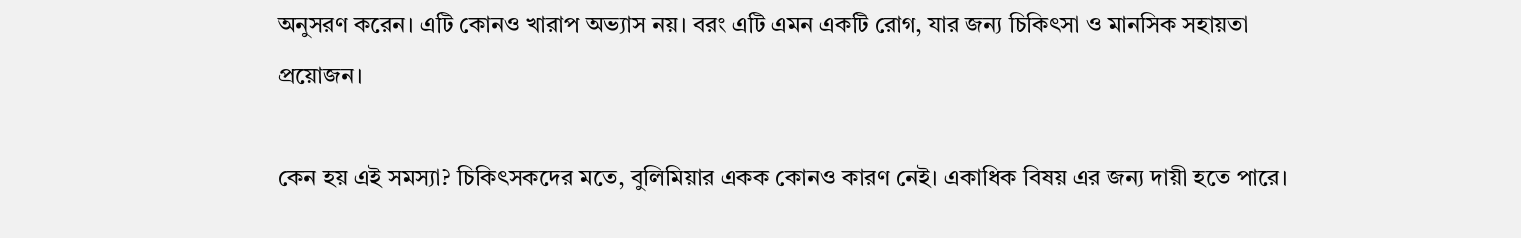অনুসরণ করেন। এটি কোনও খারাপ অভ্যাস নয়। বরং এটি এমন একটি রোগ, যার জন্য চিকিৎসা ও মানসিক সহায়তা প্রয়োজন।

কেন হয় এই সমস্যা? চিকিৎসকদের মতে, বুলিমিয়ার একক কোনও কারণ নেই। একাধিক বিষয় এর জন্য দায়ী হতে পারে।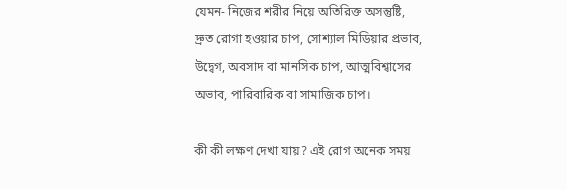যেমন- নিজের শরীর নিয়ে অতিরিক্ত অসন্তুষ্টি, দ্রুত রোগা হওয়ার চাপ, সোশ্যাল মিডিয়ার প্রভাব, উদ্বেগ, অবসাদ বা মানসিক চাপ, আত্মবিশ্বাসের অভাব, পারিবারিক বা সামাজিক চাপ।

কী কী লক্ষণ দেখা যায়? এই রোগ অনেক সময়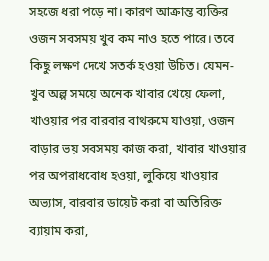সহজে ধরা পড়ে না। কারণ আক্রান্ত ব্যক্তির ওজন সবসময় খুব কম নাও হতে পারে। তবে কিছু লক্ষণ দেখে সতর্ক হওয়া উচিত। যেমন- খুব অল্প সময়ে অনেক খাবার খেয়ে ফেলা, খাওয়ার পর বারবার বাথরুমে যাওয়া, ওজন বাড়ার ভয় সবসময় কাজ করা, খাবার খাওয়ার পর অপরাধবোধ হওয়া, লুকিয়ে খাওয়ার অভ্যাস, বারবার ডায়েট করা বা অতিরিক্ত ব্যায়াম করা,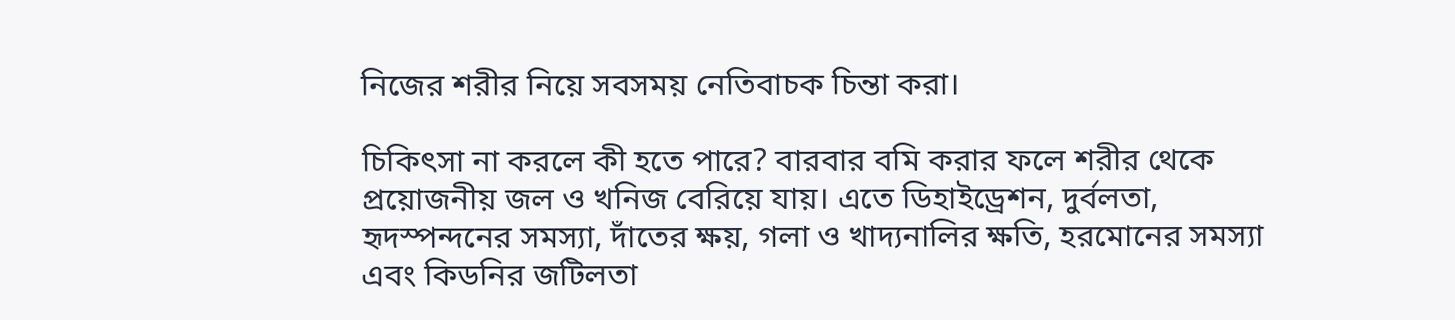নিজের শরীর নিয়ে সবসময় নেতিবাচক চিন্তা করা।

চিকিৎসা না করলে কী হতে পারে? বারবার বমি করার ফলে শরীর থেকে প্রয়োজনীয় জল ও খনিজ বেরিয়ে যায়। এতে ডিহাইড্রেশন, দুর্বলতা, হৃদস্পন্দনের সমস্যা, দাঁতের ক্ষয়, গলা ও খাদ্যনালির ক্ষতি, হরমোনের সমস্যা এবং কিডনির জটিলতা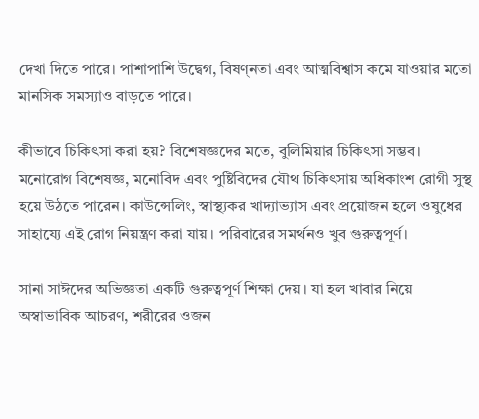দেখা দিতে পারে। পাশাপাশি উদ্বেগ, বিষণ্নতা এবং আত্মবিশ্বাস কমে যাওয়ার মতো মানসিক সমস্যাও বাড়তে পারে।

কীভাবে চিকিৎসা করা হয়? বিশেষজ্ঞদের মতে, বুলিমিয়ার চিকিৎসা সম্ভব। মনোরোগ বিশেষজ্ঞ, মনোবিদ এবং পুষ্টিবিদের যৌথ চিকিৎসায় অধিকাংশ রোগী সুস্থ হয়ে উঠতে পারেন। কাউন্সেলিং, স্বাস্থ্যকর খাদ্যাভ্যাস এবং প্রয়োজন হলে ওষুধের সাহায্যে এই রোগ নিয়ন্ত্রণ করা যায়। পরিবারের সমর্থনও খুব গুরুত্বপূর্ণ।

সানা সাঈদের অভিজ্ঞতা একটি গুরুত্বপূর্ণ শিক্ষা দেয়। যা হল খাবার নিয়ে অস্বাভাবিক আচরণ, শরীরের ওজন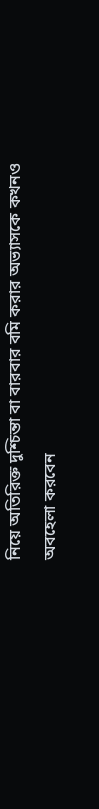নিয়ে অতিরিক্ত দুশ্চিন্তা বা বারবার বমি করার অভ্যাসকে কখনও অবহেলা করবেন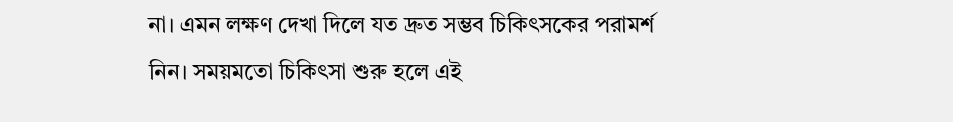না। এমন লক্ষণ দেখা দিলে যত দ্রুত সম্ভব চিকিৎসকের পরামর্শ নিন। সময়মতো চিকিৎসা শুরু হলে এই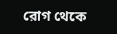রোগ থেকে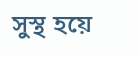সুস্থ হয়ে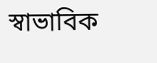স্বাভাবিক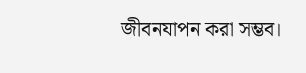জীবনযাপন করা সম্ভব।